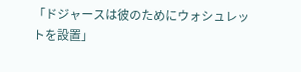「ドジャースは彼のためにウォシュレットを設置」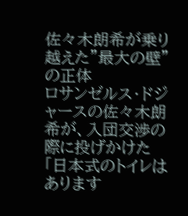佐々木朗希が乗り越えた"最大の壁"の正体
ロサンゼルス・ドジャースの佐々木朗希が、入団交渉の際に投げかけた「日本式のトイレはあります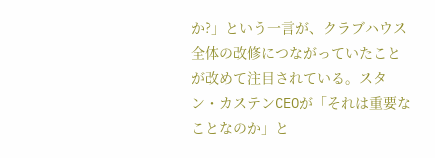か?」という一言が、クラブハウス全体の改修につながっていたことが改めて注目されている。スタン・カステンCEOが「それは重要なことなのか」と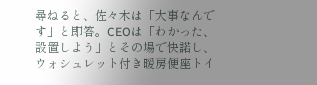尋ねると、佐々木は「大事なんです」と即答。CEOは「わかった、設置しよう」とその場で快諾し、ウォシュレット付き暖房便座トイ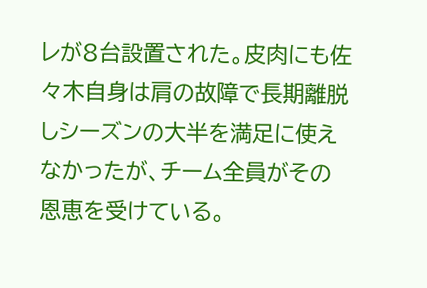レが8台設置された。皮肉にも佐々木自身は肩の故障で長期離脱しシーズンの大半を満足に使えなかったが、チーム全員がその恩恵を受けている。